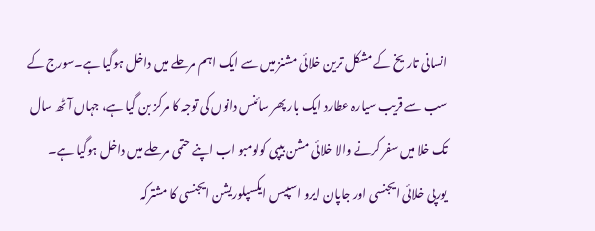انسانی تاریخ کے مشکل ترین خلائی مشنز میں سے ایک اہم مرحلے میں داخل ہوگیا ہے۔سورج کے سب سے قریب سیارہ عطارد ایک بار پھر سائنس دانوں کی توجہ کا مرکز بن گیا ہے، جہاں آٹھ سال تک خلا میں سفر کرنے والا خلائی مشن بیپی کولومبو اب اپنے حتمی مرحلے میں داخل ہوگیا ہے۔
یورپی خلائی ایجنسی اور جاپان ایرو اسپیس ایکسپلوریشن ایجنسی کا مشترکہ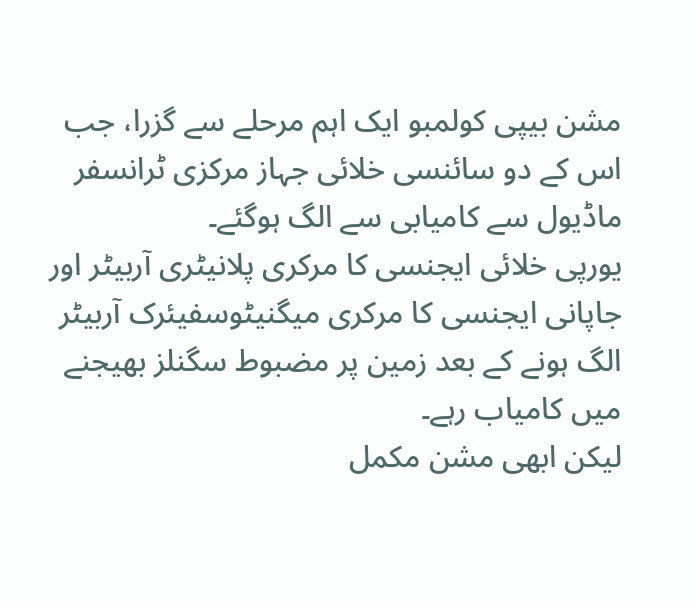مشن بیپی کولمبو ایک اہم مرحلے سے گزرا، جب اس کے دو سائنسی خلائی جہاز مرکزی ٹرانسفر ماڈیول سے کامیابی سے الگ ہوگئے۔
یورپی خلائی ایجنسی کا مرکری پلانیٹری آربیٹر اور جاپانی ایجنسی کا مرکری میگنیٹوسفیئرک آربیٹر الگ ہونے کے بعد زمین پر مضبوط سگنلز بھیجنے میں کامیاب رہے۔
لیکن ابھی مشن مکمل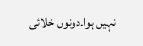نہیں ہوا۔دونوں خلائی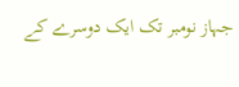جہاز نومبر تک ایک دوسرے کے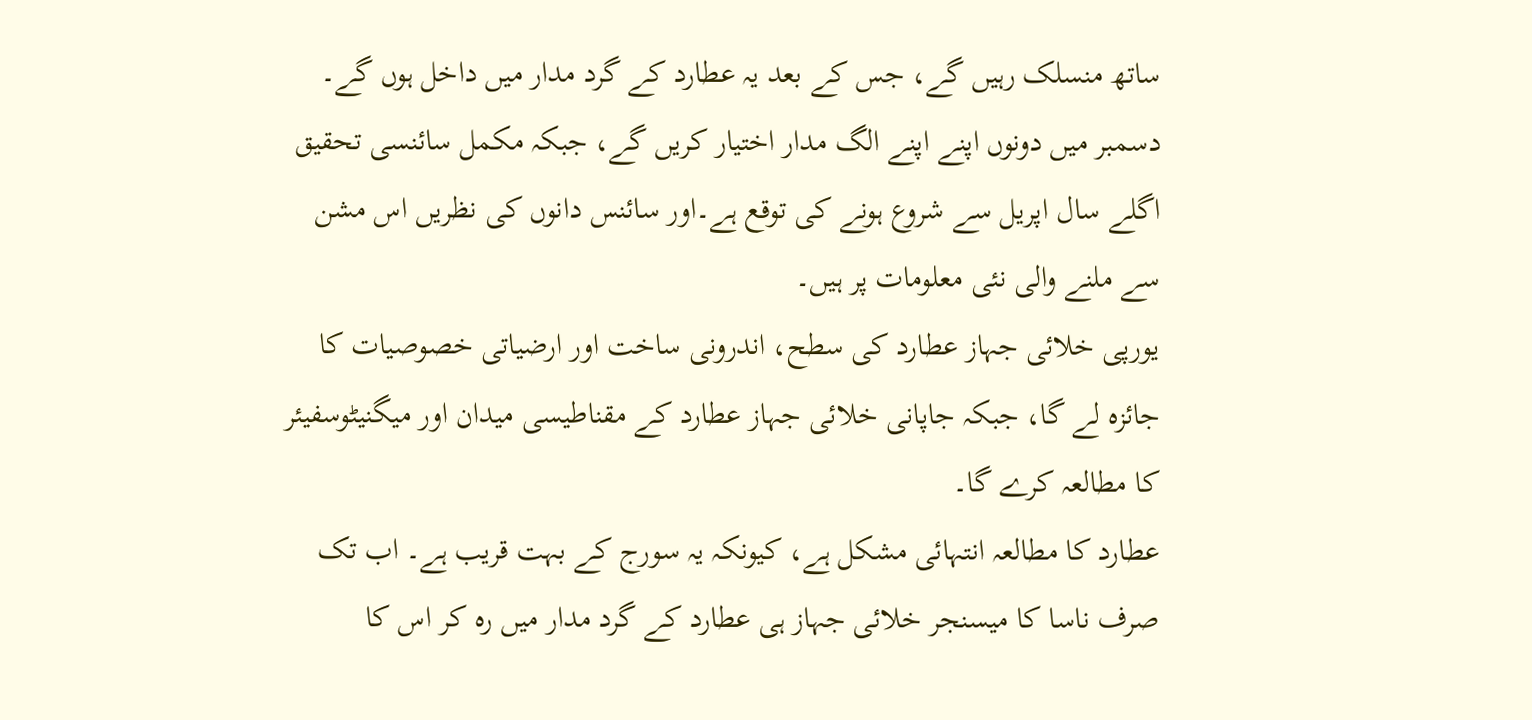ساتھ منسلک رہیں گے، جس کے بعد یہ عطارد کے گرد مدار میں داخل ہوں گے۔
دسمبر میں دونوں اپنے اپنے الگ مدار اختیار کریں گے، جبکہ مکمل سائنسی تحقیق اگلے سال اپریل سے شروع ہونے کی توقع ہے۔اور سائنس دانوں کی نظریں اس مشن سے ملنے والی نئی معلومات پر ہیں۔
یورپی خلائی جہاز عطارد کی سطح، اندرونی ساخت اور ارضیاتی خصوصیات کا جائزہ لے گا، جبکہ جاپانی خلائی جہاز عطارد کے مقناطیسی میدان اور میگنیٹوسفیئر کا مطالعہ کرے گا۔
عطارد کا مطالعہ انتہائی مشکل ہے، کیونکہ یہ سورج کے بہت قریب ہے۔ اب تک صرف ناسا کا میسنجر خلائی جہاز ہی عطارد کے گرد مدار میں رہ کر اس کا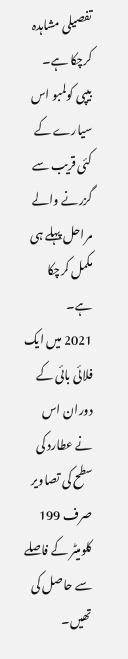تفصیلی مشاہدہ کرچکا ہے۔
بیپی کولمبو اس سیارے کے کئی قریب سے گزرنے والے مراحل پہلے ہی مکمل کرچکا ہے۔
2021 میں ایک فلائی بائی کے دوران اس نے عطارد کی سطح کی تصاویر صرف 199 کلومیٹر کے فاصلے سے حاصل کی تھیں۔